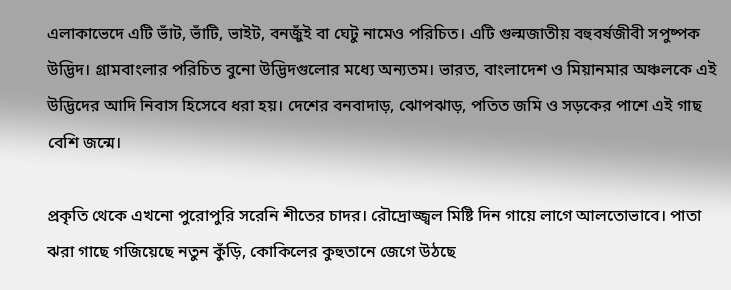এলাকাভেদে এটি ভাঁট, ভাঁটি, ভাইট, বনজুঁই বা ঘেটু নামেও পরিচিত। এটি গুল্মজাতীয় বহুবর্ষজীবী সপুষ্পক উদ্ভিদ। গ্রামবাংলার পরিচিত বুনো উদ্ভিদগুলোর মধ্যে অন্যতম। ভারত, বাংলাদেশ ও মিয়ানমার অঞ্চলকে এই উদ্ভিদের আদি নিবাস হিসেবে ধরা হয়। দেশের বনবাদাড়, ঝোপঝাড়, পতিত জমি ও সড়কের পাশে এই গাছ বেশি জন্মে।

প্রকৃতি থেকে এখনো পুরোপুরি সরেনি শীতের চাদর। রৌদ্রোজ্জ্বল মিষ্টি দিন গায়ে লাগে আলতোভাবে। পাতা ঝরা গাছে গজিয়েছে নতুন কুঁড়ি, কোকিলের কুহুতানে জেগে উঠছে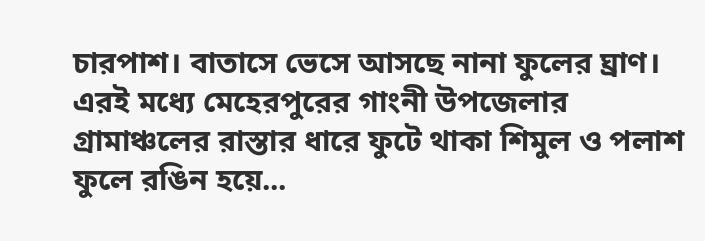চারপাশ। বাতাসে ভেসে আসছে নানা ফুলের ঘ্রাণ। এরই মধ্যে মেহেরপুরের গাংনী উপজেলার গ্রামাঞ্চলের রাস্তার ধারে ফুটে থাকা শিমুল ও পলাশ ফুলে রঙিন হয়ে...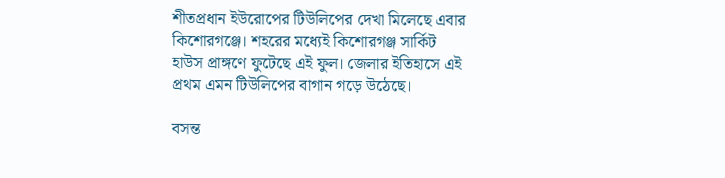শীতপ্রধান ইউরোপের টিউলিপের দেখা মিলেছে এবার কিশোরগঞ্জে। শহরের মধ্যেই কিশোরগঞ্জ সার্কিট হাউস প্রাঙ্গণে ফুটেছে এই ফুল। জেলার ইতিহাসে এই প্রথম এমন টিউলিপের বাগান গড়ে উঠেছে।

বসন্ত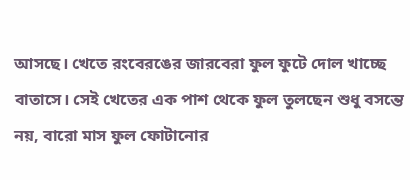আসছে। খেতে রংবেরঙের জারবেরা ফুল ফুটে দোল খাচ্ছে বাতাসে। সেই খেতের এক পাশ থেকে ফুল তুলছেন শুধু বসন্তে নয়, বারো মাস ফুল ফোটানোর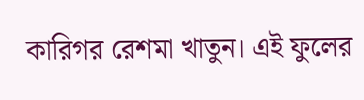কারিগর রেশমা খাতুন। এই ফুলের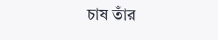চাষ তাঁর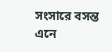সংসারে বসন্ত এনে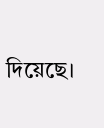দিয়েছে।